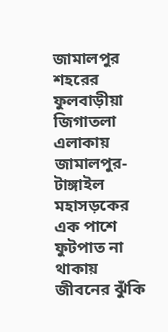জামালপুর শহরের ফুলবাড়ীয়া জিগাতলা এলাকায় জামালপুর-টাঙ্গাইল মহাসড়কের এক পাশে ফুটপাত না থাকায় জীবনের ঝুঁকি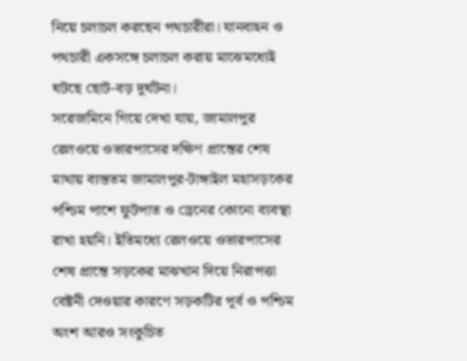নিয়ে চলাচল করছেন পথচারীরা। যানবাহন ও পথচারী একসঙ্গে চলাচল করায় মাঝেমধ্যেই ঘটছে ছোট-বড় দুর্ঘটনা।
সরেজমিনে গিয়ে দেখা যায়, জামালপুর রেলওয়ে ওভারপাসের দক্ষিণ প্রান্তের শেষ মাথায় ব্যস্ততম জামালপুর-টাঙ্গাইল মহাসড়কের পশ্চিম পাশে ফুটপাত ও ড্রেনের কোনো ব্যবস্থা রাখা হয়নি। ইতিমধ্যে রেলওয়ে ওভারপাসের শেষ প্রান্তে সড়কের মাঝখান দিয়ে নিরাপত্তা বেষ্টনী দেওয়ার কারণে সড়কটির পূর্ব ও পশ্চিম অংশ আরও সংকুচিত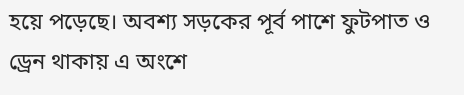হয়ে পড়েছে। অবশ্য সড়কের পূর্ব পাশে ফুটপাত ও ড্রেন থাকায় এ অংশে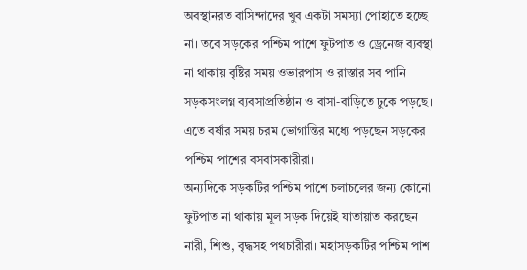অবস্থানরত বাসিন্দাদের খুব একটা সমস্যা পোহাতে হচ্ছে না। তবে সড়কের পশ্চিম পাশে ফুটপাত ও ড্রেনেজ ব্যবস্থা না থাকায় বৃষ্টির সময় ওভারপাস ও রাস্তার সব পানি সড়কসংলগ্ন ব্যবসাপ্রতিষ্ঠান ও বাসা-বাড়িতে ঢুকে পড়ছে। এতে বর্ষার সময় চরম ভোগান্তির মধ্যে পড়ছেন সড়কের পশ্চিম পাশের বসবাসকারীরা।
অন্যদিকে সড়কটির পশ্চিম পাশে চলাচলের জন্য কোনো ফুটপাত না থাকায় মূল সড়ক দিয়েই যাতায়াত করছেন নারী, শিশু, বৃদ্ধসহ পথচারীরা। মহাসড়কটির পশ্চিম পাশ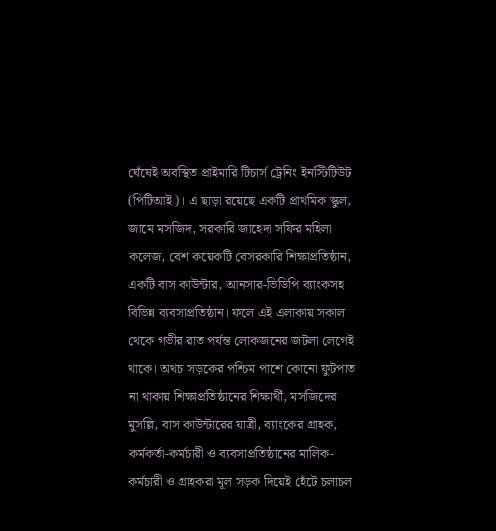ঘেঁষেই অবস্থিত প্রাইমারি টিচার্স ট্রেনিং ইনস্টিটিউট (পিটিআই)। এ ছাড়া রয়েছে একটি প্রাথমিক স্কুল, জামে মসজিদ, সরকারি জাহেদা সফির মহিলা কলেজ, বেশ কয়েকটি বেসরকারি শিক্ষাপ্রতিষ্ঠান, একটি বাস কাউন্টার, আনসার-ভিডিপি ব্যাংকসহ বিভিন্ন ব্যবসাপ্রতিষ্ঠান। ফলে এই এলাকায় সকাল থেকে গভীর রাত পর্যন্ত লোকজনের জটলা লেগেই থাকে। অথচ সড়কের পশ্চিম পাশে কোনো ফুটপাত না থাকায় শিক্ষাপ্রতিষ্ঠানের শিক্ষার্থী, মসজিদের মুসল্লি, বাস কাউন্টারের যাত্রী, ব্যাংকের গ্রাহক, কর্মকর্তা-কর্মচারী ও ব্যবসাপ্রতিষ্ঠানের মালিক-কর্মচারী ও গ্রাহকরা মূল সড়ক দিয়েই হেঁটে চলাচল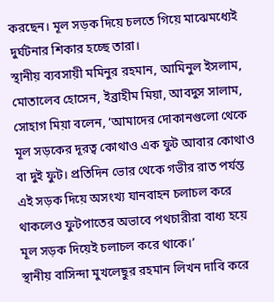করছেন। মূল সড়ক দিয়ে চলতে গিয়ে মাঝেমধ্যেই দুর্ঘটনার শিকার হচ্ছে তারা।
স্থানীয় ব্যবসায়ী মমিনুর রহমান, আমিনুল ইসলাম, মোতালেব হোসেন, ইব্রাহীম মিয়া, আবদুস সালাম, সোহাগ মিয়া বলেন, ‘আমাদের দোকানগুলো থেকে মূল সড়কের দূরত্ব কোথাও এক ফুট আবার কোথাও বা দুই ফুট। প্রতিদিন ভোর থেকে গভীর রাত পর্যন্ত এই সড়ক দিয়ে অসংখ্য যানবাহন চলাচল করে থাকলেও ফুটপাতের অভাবে পথচারীরা বাধ্য হয়ে মূল সড়ক দিয়েই চলাচল করে থাকে।’
স্থানীয় বাসিন্দা মুখলেছুর রহমান লিখন দাবি করে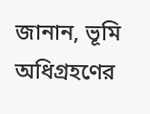জানান, ভূমি অধিগ্রহণের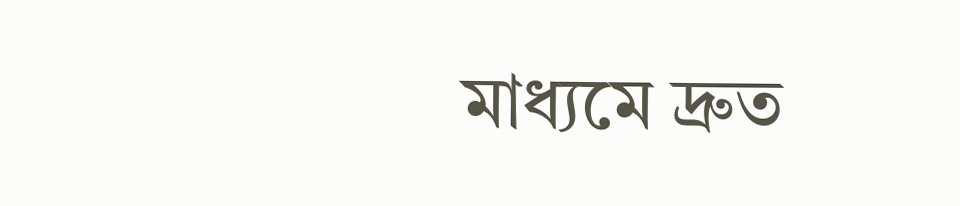মাধ্যমে দ্রুত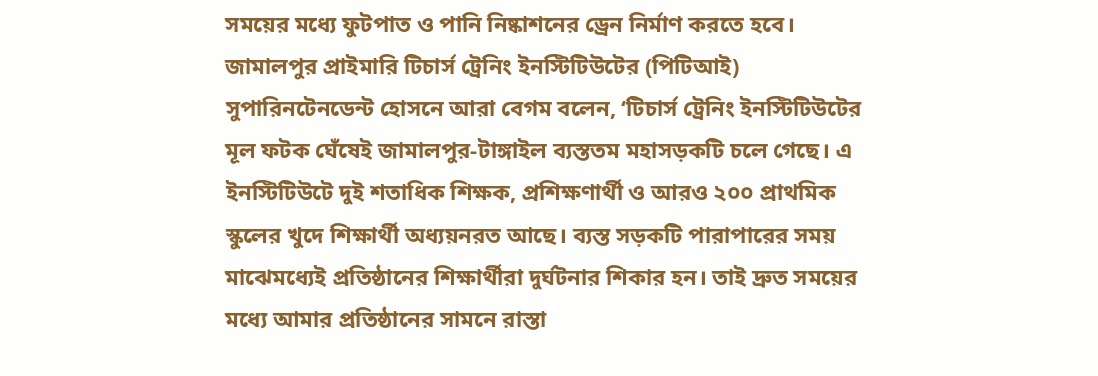সময়ের মধ্যে ফুটপাত ও পানি নিষ্কাশনের ড্রেন নির্মাণ করতে হবে।
জামালপুর প্রাইমারি টিচার্স ট্রেনিং ইনস্টিটিউটের (পিটিআই) সুপারিনটেনডেন্ট হোসনে আরা বেগম বলেন, ‘টিচার্স ট্রেনিং ইনস্টিটিউটের মূল ফটক ঘেঁষেই জামালপুর-টাঙ্গাইল ব্যস্ততম মহাসড়কটি চলে গেছে। এ ইনস্টিটিউটে দুই শতাধিক শিক্ষক, প্রশিক্ষণার্থী ও আরও ২০০ প্রাথমিক স্কুলের খুদে শিক্ষার্থী অধ্যয়নরত আছে। ব্যস্ত সড়কটি পারাপারের সময় মাঝেমধ্যেই প্রতিষ্ঠানের শিক্ষার্থীরা দুর্ঘটনার শিকার হন। তাই দ্রুত সময়ের মধ্যে আমার প্রতিষ্ঠানের সামনে রাস্তা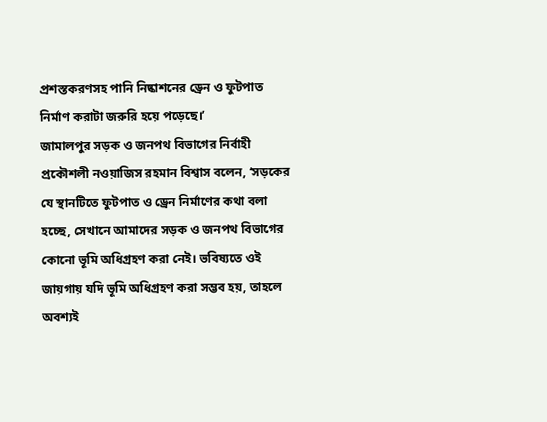প্রশস্তকরণসহ পানি নিষ্কাশনের ড্রেন ও ফুটপাত নির্মাণ করাটা জরুরি হয়ে পড়েছে।’
জামালপুর সড়ক ও জনপথ বিভাগের নির্বাহী প্রকৌশলী নওয়াজিস রহমান বিশ্বাস বলেন, ‘সড়কের যে স্থানটিতে ফুটপাত ও ড্রেন নির্মাণের কথা বলা হচ্ছে, সেখানে আমাদের সড়ক ও জনপথ বিভাগের কোনো ভূমি অধিগ্রহণ করা নেই। ভবিষ্যতে ওই জায়গায় যদি ভূমি অধিগ্রহণ করা সম্ভব হয়, তাহলে অবশ্যই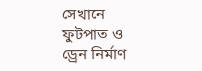সেখানে ফুটপাত ও ড্রেন নির্মাণ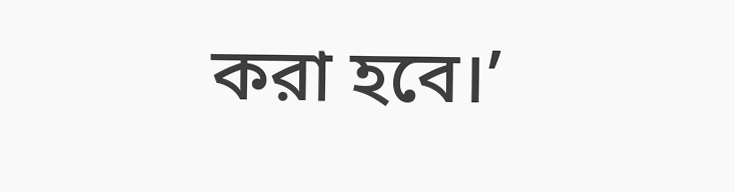করা হবে।’